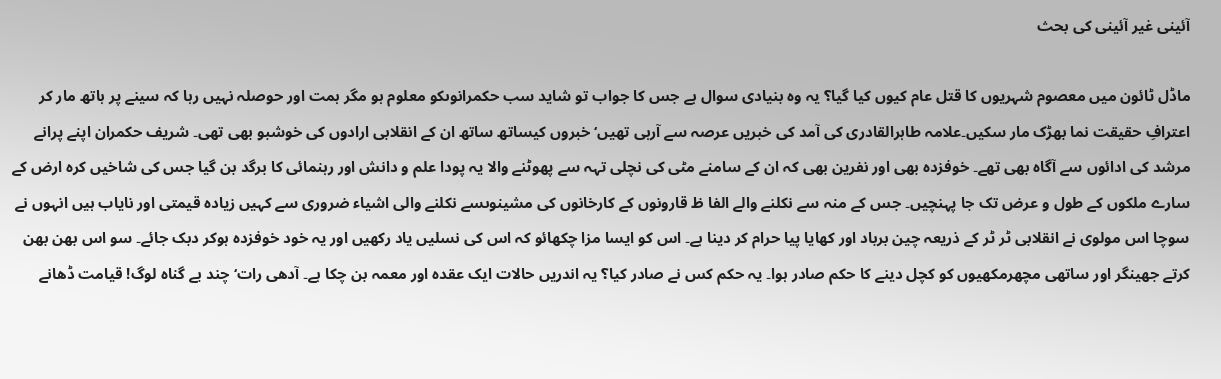آئینی غیر آئینی کی بحث

ماڈل ٹائون میں معصوم شہریوں کا قتل عام کیوں کیا گیا؟ یہ وہ بنیادی سوال ہے جس کا جواب تو شاید سب حکمرانوںکو معلوم ہو مگر ہمت اور حوصلہ نہیں رہا کہ سینے پر ہاتھ مار کر اعترافِ حقیقت نما بھڑک مار سکیں۔علامہ طاہرالقادری کی آمد کی خبریں عرصہ سے آرہی تھیں‘ خبروں کیساتھ ساتھ ان کے انقلابی ارادوں کی خوشبو بھی تھی۔ شریف حکمران اپنے پرانے مرشد کی ادائوں سے آگاہ بھی تھے۔ خوفزدہ بھی اور نفرین بھی کہ ان کے سامنے مٹی کی نچلی تہہ سے پھوٹنے والا یہ پودا علم و دانش اور رہنمائی کا برگد بن گیا جس کی شاخیں کرہ ارض کے سارے ملکوں کے طول و عرض تک جا پہنچیں۔ جس کے منہ سے نکلنے والے الفا ظ قارونوں کے کارخانوں کی مشینوںسے نکلنے والی اشیاء ضروری سے کہیں زیادہ قیمتی اور نایاب ہیں انہوں نے سوچا اس مولوی نے انقلابی ٹر ٹر کے ذریعہ چین برباد اور کھایا پیا حرام کر دینا ہے۔ اس کو ایسا مزا چکھائو کہ اس کی نسلیں یاد رکھیں اور یہ خود خوفزدہ ہوکر دبک جائے۔ سو اس بھن بھن کرتے جھینگر اور ساتھی مچھرمکھیوں کو کچل دینے کا حکم صادر ہوا۔ یہ حکم کس نے صادر کیا؟ یہ اندریں حالات ایک عقدہ اور معمہ بن چکا ہے۔ آدھی رات‘ چند بے گناہ لوگ! قیامت ڈھانے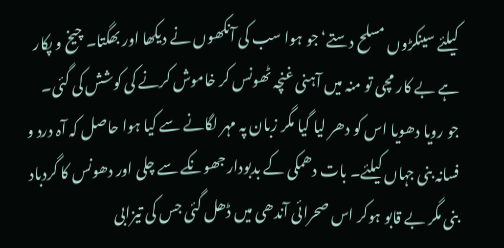کیلئے سینکڑوں مسلح دستے‘ جو ہوا سب کی آنکھوں نے دیکھا اور بھگتا۔ چیخ و پکار ہے بے کار مچی تو منہ میں آہنی غنچہ ٹھونس کر خاموش کرنے کی کوشش کی گئی۔ جو رویا دھویا اس کو دھر لیا گیا مگر زبان پہ مہر لگانے سے کیا ہوا حاصل کہ آہ درد و فسانہ بنی جہاں کیلئے۔ بات دھمکی کے بدبودار جھونکے سے چلی اور دھونس کا گردباد بنی مگر بے قابو ہوکر اس صحرائی آندھی میں ڈھل گئی جس کی تیزابی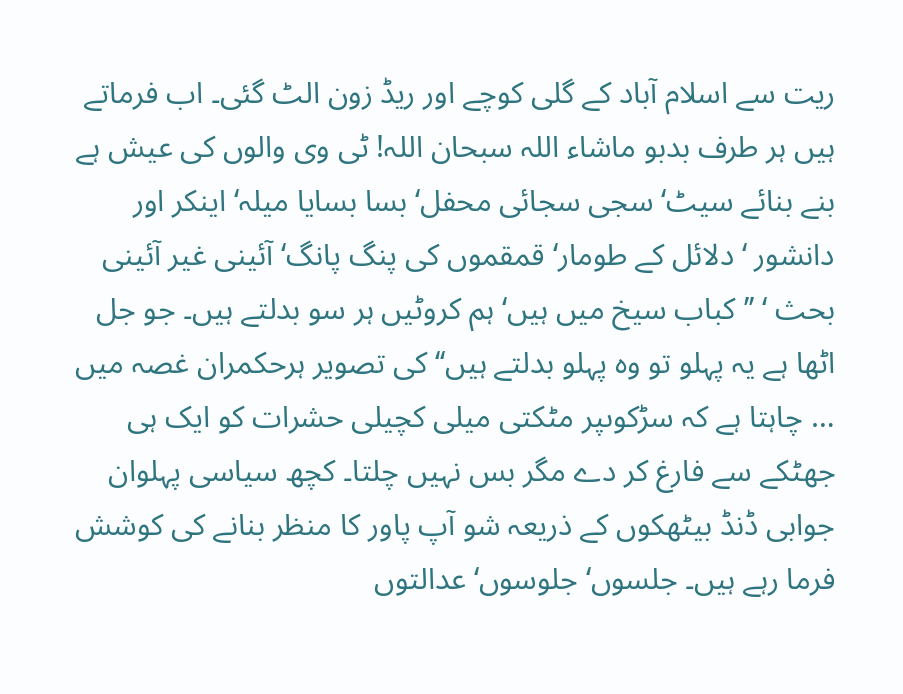ریت سے اسلام آباد کے گلی کوچے اور ریڈ زون الٹ گئی۔ اب فرماتے ہیں ہر طرف بدبو ماشاء اللہ سبحان اللہ! ٹی وی والوں کی عیش ہے بنے بنائے سیٹ‘ سجی سجائی محفل‘ بسا بسایا میلہ‘ اینکر اور دانشور ‘ دلائل کے طومار‘ قمقموں کی پنگ پانگ‘ آئینی غیر آئینی بحث ‘ ’’کباب سیخ میں ہیں‘ ہم کروٹیں ہر سو بدلتے ہیں۔ جو جل اٹھا ہے یہ پہلو تو وہ پہلو بدلتے ہیں‘‘ کی تصویر ہرحکمران غصہ میں … چاہتا ہے کہ سڑکوںپر مٹکتی میلی کچیلی حشرات کو ایک ہی جھٹکے سے فارغ کر دے مگر بس نہیں چلتا۔ کچھ سیاسی پہلوان جوابی ڈنڈ بیٹھکوں کے ذریعہ شو آپ پاور کا منظر بنانے کی کوشش فرما رہے ہیں۔ جلسوں‘ جلوسوں‘ عدالتوں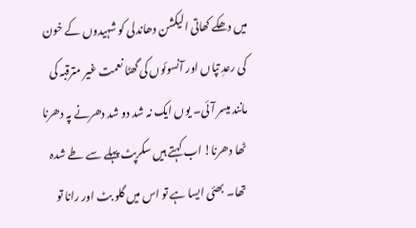میں دھکے کھاتی الیکشن دھاندلی کو شہیدوں کے خون کی رعدِ تپاں اور آنسوئوں کی گھٹا نعمت غیر مترقبہ کی مانند میسر آئی۔ یوں ایک نہ شد دو شد دھرنے پہ دھرنا ٹھا دھرنا! اب کہتے ہیں سکرپٹ پہلے سے طے شدہ تھا۔ بھئی ایسا ہے تو اس میں گلو بٹ اور رانا تو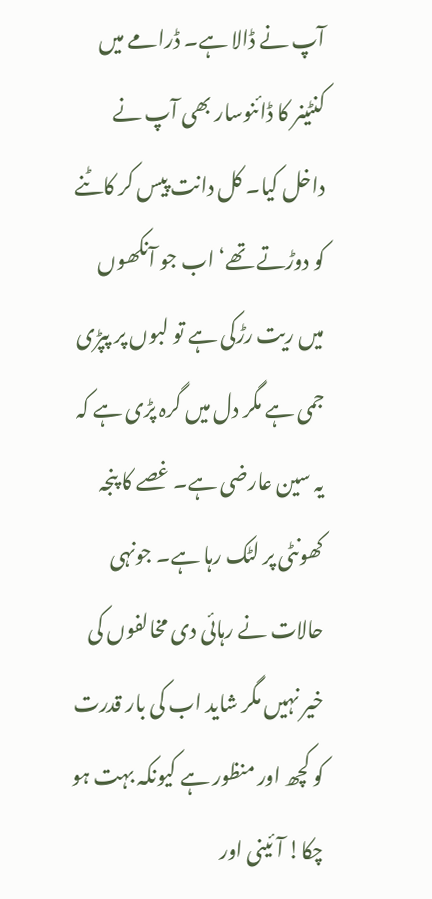آپ نے ڈالا ہے۔ ڈرامے میں کنٹینر کا ڈائنوسار بھی آپ نے داخل کیا۔ کل دانت پیس کر کاٹنے کو دوڑتے تھے‘ اب جو آنکھوں میں ریت رڑکی ہے تو لبوں پر پپڑی جمی ہے مگر دل میں گرہ پڑی ہے کہ یہ سین عارضی ہے۔ غصے کا پنجہ کھونٹی پر لٹک رہا ہے۔ جونہی حالات نے رہائی دی مخالفوں کی خیر نہیں مگر شاید اب کی بار قدرت کو کچھ اور منظور ہے کیونکہ بہت ہو چکا! آئینی اور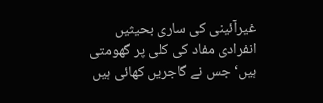غیرآئینی کی ساری بحیثیں انفرادی مفاد کی کلی پر گھومتی ہیں‘ جس نے گاجریں کھائی ہیں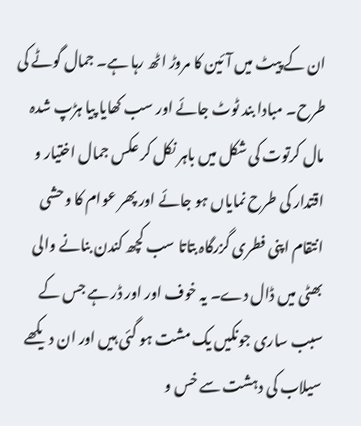ان کے پیٹ میں آئین کا مروڑ اٹھ رہا ہے۔ جمال گوٹے کی طرح۔ مبادا بند ٹوٹ جائے اور سب کھایا پیا ہڑپ شدہ مال کرتوت کی شکل میں باہر نکل کر عکس جمال اختیار و اقتدار کی طرح نمایاں ہو جائے اور پھر عوام کا وحشی انتقام اپنی فطری گزرگاہ بتاتا سب کچھ کندن بنانے والی بھٹی میں ڈال دے۔ یہ خوف اور اور ڈر ہے جس کے سبب ساری جونکیں یک مشت ہو گئی ہیں اور ان دیکھے سیلاب کی دہشت سے خس و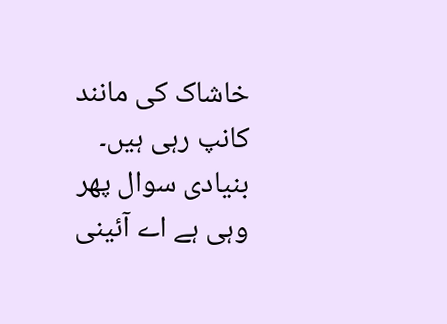خاشاک کی مانند کانپ رہی ہیں۔ بنیادی سوال پھر وہی ہے اے آئینی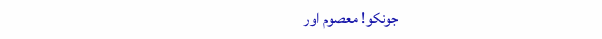جونکو! معصوم اور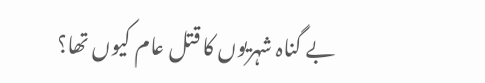بے گناہ شہریوں کا قتل عام کیوں تھا؟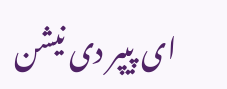ای پیپر دی نیشن